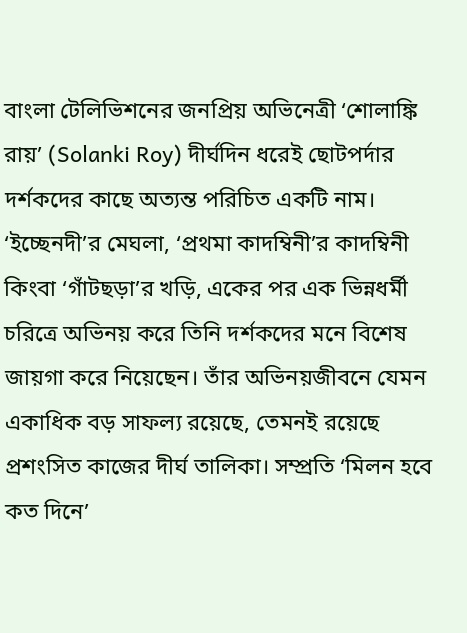বাংলা টেলিভিশনের জনপ্রিয় অভিনেত্রী ‘শোলাঙ্কি রায়’ (Solanki Roy) দীর্ঘদিন ধরেই ছোটপর্দার দর্শকদের কাছে অত্যন্ত পরিচিত একটি নাম। ‘ইচ্ছেনদী’র মেঘলা, ‘প্রথমা কাদম্বিনী’র কাদম্বিনী কিংবা ‘গাঁটছড়া’র খড়ি, একের পর এক ভিন্নধর্মী চরিত্রে অভিনয় করে তিনি দর্শকদের মনে বিশেষ জায়গা করে নিয়েছেন। তাঁর অভিনয়জীবনে যেমন একাধিক বড় সাফল্য রয়েছে, তেমনই রয়েছে প্রশংসিত কাজের দীর্ঘ তালিকা। সম্প্রতি ‘মিলন হবে কত দিনে’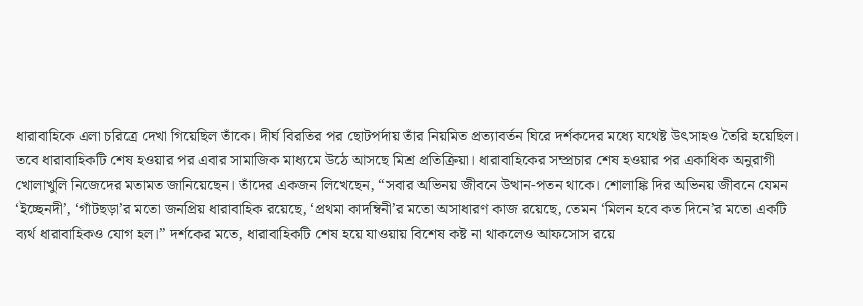ধারাবাহিকে এলা চরিত্রে দেখা গিয়েছিল তাঁকে। দীর্ঘ বিরতির পর ছোটপর্দায় তাঁর নিয়মিত প্রত্যাবর্তন ঘিরে দর্শকদের মধ্যে যথেষ্ট উৎসাহও তৈরি হয়েছিল।
তবে ধারাবাহিকটি শেষ হওয়ার পর এবার সামাজিক মাধ্যমে উঠে আসছে মিশ্র প্রতিক্রিয়া। ধারাবাহিকের সম্প্রচার শেষ হওয়ার পর একাধিক অনুরাগী খোলাখুলি নিজেদের মতামত জানিয়েছেন। তাঁদের একজন লিখেছেন, “সবার অভিনয় জীবনে উত্থান-পতন থাকে। শোলাঙ্কি দির অভিনয় জীবনে যেমন ‘ইচ্ছেনদী’, ‘গাঁটছড়া’র মতো জনপ্রিয় ধারাবাহিক রয়েছে, ‘প্রথমা কাদম্বিনী’র মতো অসাধারণ কাজ রয়েছে, তেমন ‘মিলন হবে কত দিনে’র মতো একটি ব্যর্থ ধারাবাহিকও যোগ হল।” দর্শকের মতে, ধারাবাহিকটি শেষ হয়ে যাওয়ায় বিশেষ কষ্ট না থাকলেও আফসোস রয়ে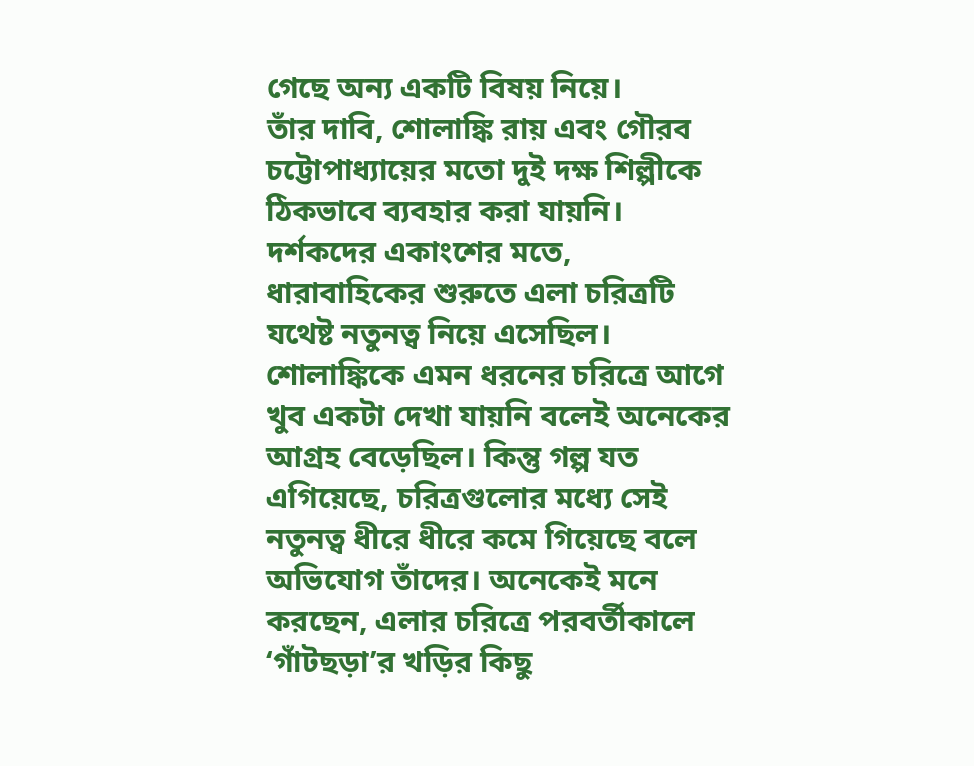গেছে অন্য একটি বিষয় নিয়ে।
তাঁর দাবি, শোলাঙ্কি রায় এবং গৌরব চট্টোপাধ্যায়ের মতো দুই দক্ষ শিল্পীকে ঠিকভাবে ব্যবহার করা যায়নি। দর্শকদের একাংশের মতে, ধারাবাহিকের শুরুতে এলা চরিত্রটি যথেষ্ট নতুনত্ব নিয়ে এসেছিল। শোলাঙ্কিকে এমন ধরনের চরিত্রে আগে খুব একটা দেখা যায়নি বলেই অনেকের আগ্রহ বেড়েছিল। কিন্তু গল্প যত এগিয়েছে, চরিত্রগুলোর মধ্যে সেই নতুনত্ব ধীরে ধীরে কমে গিয়েছে বলে অভিযোগ তাঁদের। অনেকেই মনে করছেন, এলার চরিত্রে পরবর্তীকালে ‘গাঁটছড়া’র খড়ির কিছু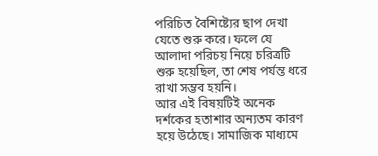পরিচিত বৈশিষ্ট্যের ছাপ দেখা যেতে শুরু করে। ফলে যে আলাদা পরিচয় নিয়ে চরিত্রটি শুরু হয়েছিল, তা শেষ পর্যন্ত ধরে রাখা সম্ভব হয়নি।
আর এই বিষয়টিই অনেক দর্শকের হতাশার অন্যতম কারণ হয়ে উঠেছে। সামাজিক মাধ্যমে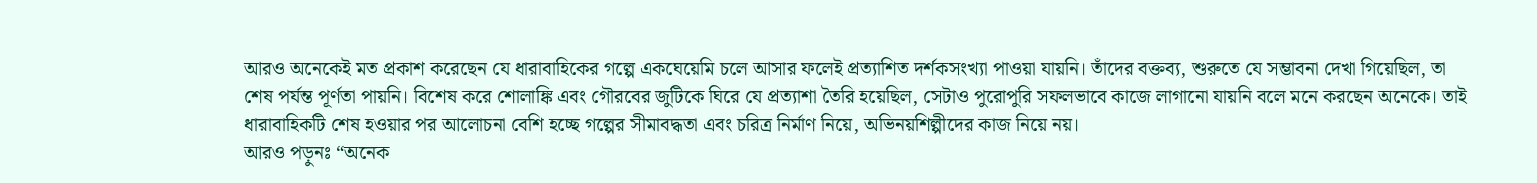আরও অনেকেই মত প্রকাশ করেছেন যে ধারাবাহিকের গল্পে একঘেয়েমি চলে আসার ফলেই প্রত্যাশিত দর্শকসংখ্যা পাওয়া যায়নি। তাঁদের বক্তব্য, শুরুতে যে সম্ভাবনা দেখা গিয়েছিল, তা শেষ পর্যন্ত পূর্ণতা পায়নি। বিশেষ করে শোলাঙ্কি এবং গৌরবের জুটিকে ঘিরে যে প্রত্যাশা তৈরি হয়েছিল, সেটাও পুরোপুরি সফলভাবে কাজে লাগানো যায়নি বলে মনে করছেন অনেকে। তাই ধারাবাহিকটি শেষ হওয়ার পর আলোচনা বেশি হচ্ছে গল্পের সীমাবদ্ধতা এবং চরিত্র নির্মাণ নিয়ে, অভিনয়শিল্পীদের কাজ নিয়ে নয়।
আরও পড়ুনঃ “অনেক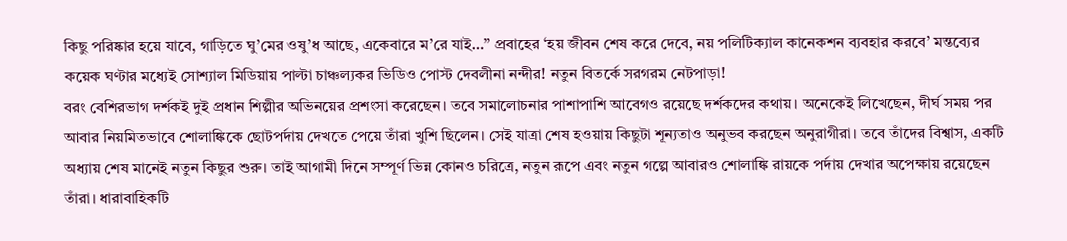কিছু পরিষ্কার হয়ে যাবে, গাড়িতে ঘু’মের ওষু’ধ আছে, একেবারে ম’রে যাই…” প্রবাহের ‘হয় জীবন শেষ করে দেবে, নয় পলিটিক্যাল কানেকশন ব্যবহার করবে’ মন্তব্যের কয়েক ঘণ্টার মধ্যেই সোশ্যাল মিডিয়ায় পাল্টা চাঞ্চল্যকর ভিডিও পোস্ট দেবলীনা নন্দীর! নতুন বিতর্কে সরগরম নেটপাড়া!
বরং বেশিরভাগ দর্শকই দুই প্রধান শিল্পীর অভিনয়ের প্রশংসা করেছেন। তবে সমালোচনার পাশাপাশি আবেগও রয়েছে দর্শকদের কথায়। অনেকেই লিখেছেন, দীর্ঘ সময় পর আবার নিয়মিতভাবে শোলাঙ্কিকে ছোটপর্দায় দেখতে পেয়ে তাঁরা খুশি ছিলেন। সেই যাত্রা শেষ হওয়ায় কিছুটা শূন্যতাও অনুভব করছেন অনুরাগীরা। তবে তাঁদের বিশ্বাস, একটি অধ্যায় শেষ মানেই নতুন কিছুর শুরু। তাই আগামী দিনে সম্পূর্ণ ভিন্ন কোনও চরিত্রে, নতুন রূপে এবং নতুন গল্পে আবারও শোলাঙ্কি রায়কে পর্দায় দেখার অপেক্ষায় রয়েছেন তাঁরা। ধারাবাহিকটি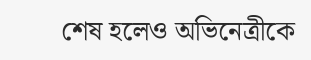শেষ হলেও অভিনেত্রীকে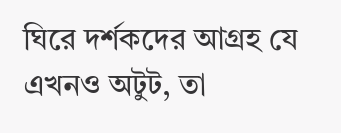ঘিরে দর্শকদের আগ্রহ যে এখনও অটুট, তা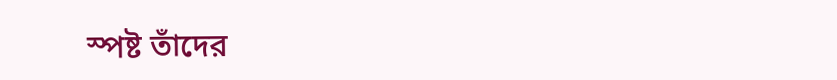স্পষ্ট তাঁদের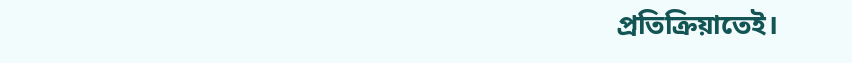প্রতিক্রিয়াতেই।